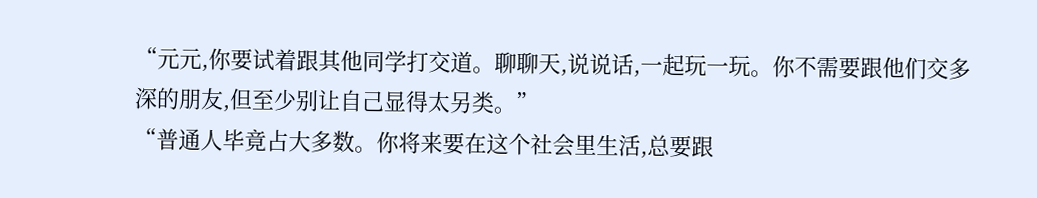“元元,你要试着跟其他同学打交道。聊聊天,说说话,一起玩一玩。你不需要跟他们交多深的朋友,但至少别让自己显得太另类。”
“普通人毕竟占大多数。你将来要在这个社会里生活,总要跟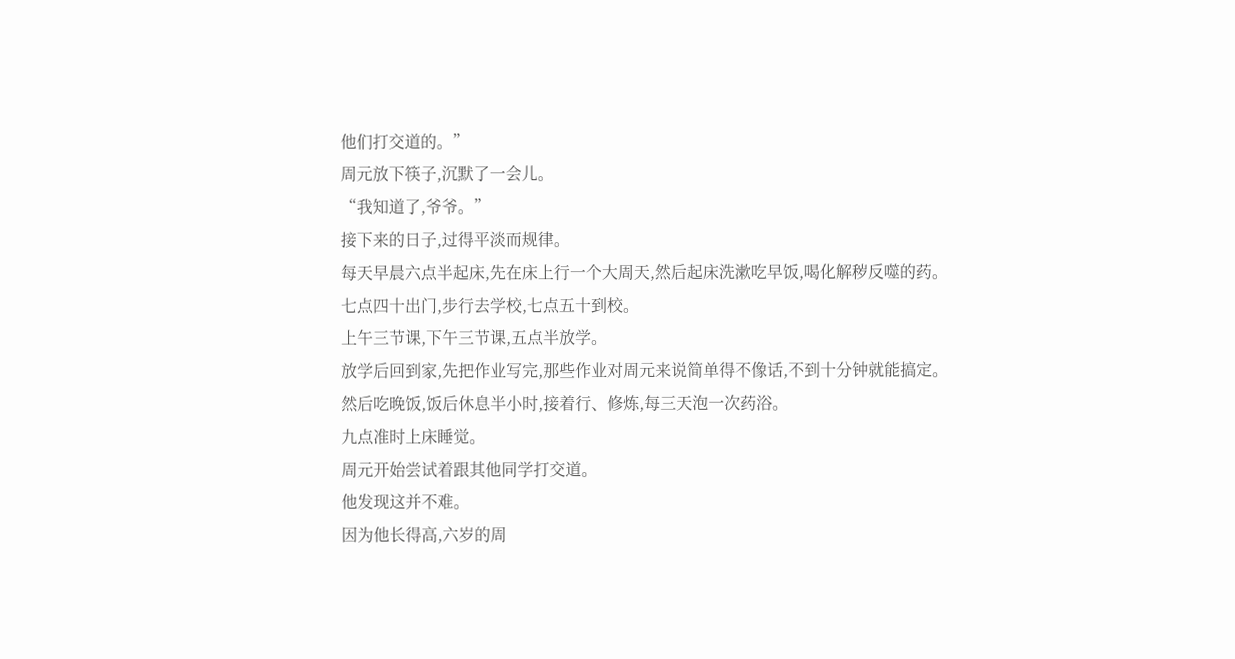他们打交道的。”
周元放下筷子,沉默了一会儿。
“我知道了,爷爷。”
接下来的日子,过得平淡而规律。
每天早晨六点半起床,先在床上行一个大周天,然后起床洗漱吃早饭,喝化解秽反噬的药。
七点四十出门,步行去学校,七点五十到校。
上午三节课,下午三节课,五点半放学。
放学后回到家,先把作业写完,那些作业对周元来说简单得不像话,不到十分钟就能搞定。
然后吃晚饭,饭后休息半小时,接着行、修炼,每三天泡一次药浴。
九点准时上床睡觉。
周元开始尝试着跟其他同学打交道。
他发现这并不难。
因为他长得高,六岁的周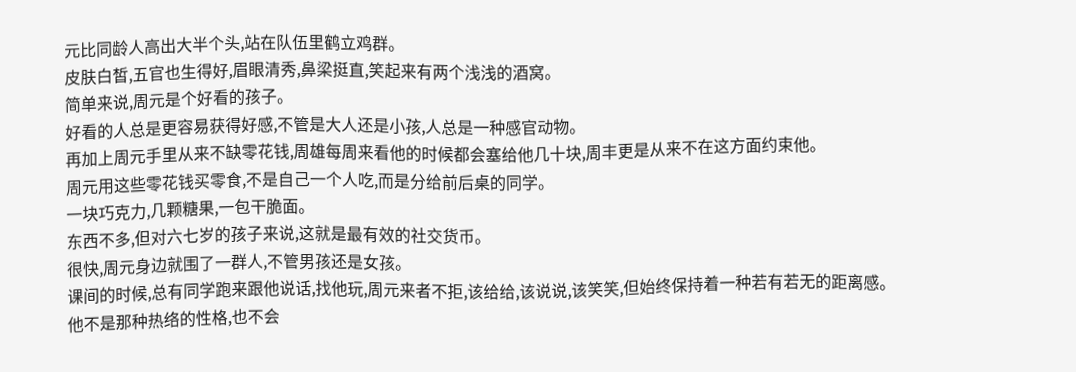元比同龄人高出大半个头,站在队伍里鹤立鸡群。
皮肤白皙,五官也生得好,眉眼清秀,鼻梁挺直,笑起来有两个浅浅的酒窝。
简单来说,周元是个好看的孩子。
好看的人总是更容易获得好感,不管是大人还是小孩,人总是一种感官动物。
再加上周元手里从来不缺零花钱,周雄每周来看他的时候都会塞给他几十块,周丰更是从来不在这方面约束他。
周元用这些零花钱买零食,不是自己一个人吃,而是分给前后桌的同学。
一块巧克力,几颗糖果,一包干脆面。
东西不多,但对六七岁的孩子来说,这就是最有效的社交货币。
很快,周元身边就围了一群人,不管男孩还是女孩。
课间的时候,总有同学跑来跟他说话,找他玩,周元来者不拒,该给给,该说说,该笑笑,但始终保持着一种若有若无的距离感。
他不是那种热络的性格,也不会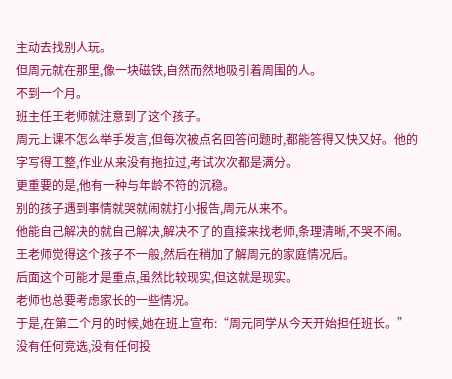主动去找别人玩。
但周元就在那里,像一块磁铁,自然而然地吸引着周围的人。
不到一个月。
班主任王老师就注意到了这个孩子。
周元上课不怎么举手发言,但每次被点名回答问题时,都能答得又快又好。他的字写得工整,作业从来没有拖拉过,考试次次都是满分。
更重要的是,他有一种与年龄不符的沉稳。
别的孩子遇到事情就哭就闹就打小报告,周元从来不。
他能自己解决的就自己解决,解决不了的直接来找老师,条理清晰,不哭不闹。
王老师觉得这个孩子不一般,然后在稍加了解周元的家庭情况后。
后面这个可能才是重点,虽然比较现实,但这就是现实。
老师也总要考虑家长的一些情况。
于是,在第二个月的时候,她在班上宣布:“周元同学从今天开始担任班长。”
没有任何竞选,没有任何投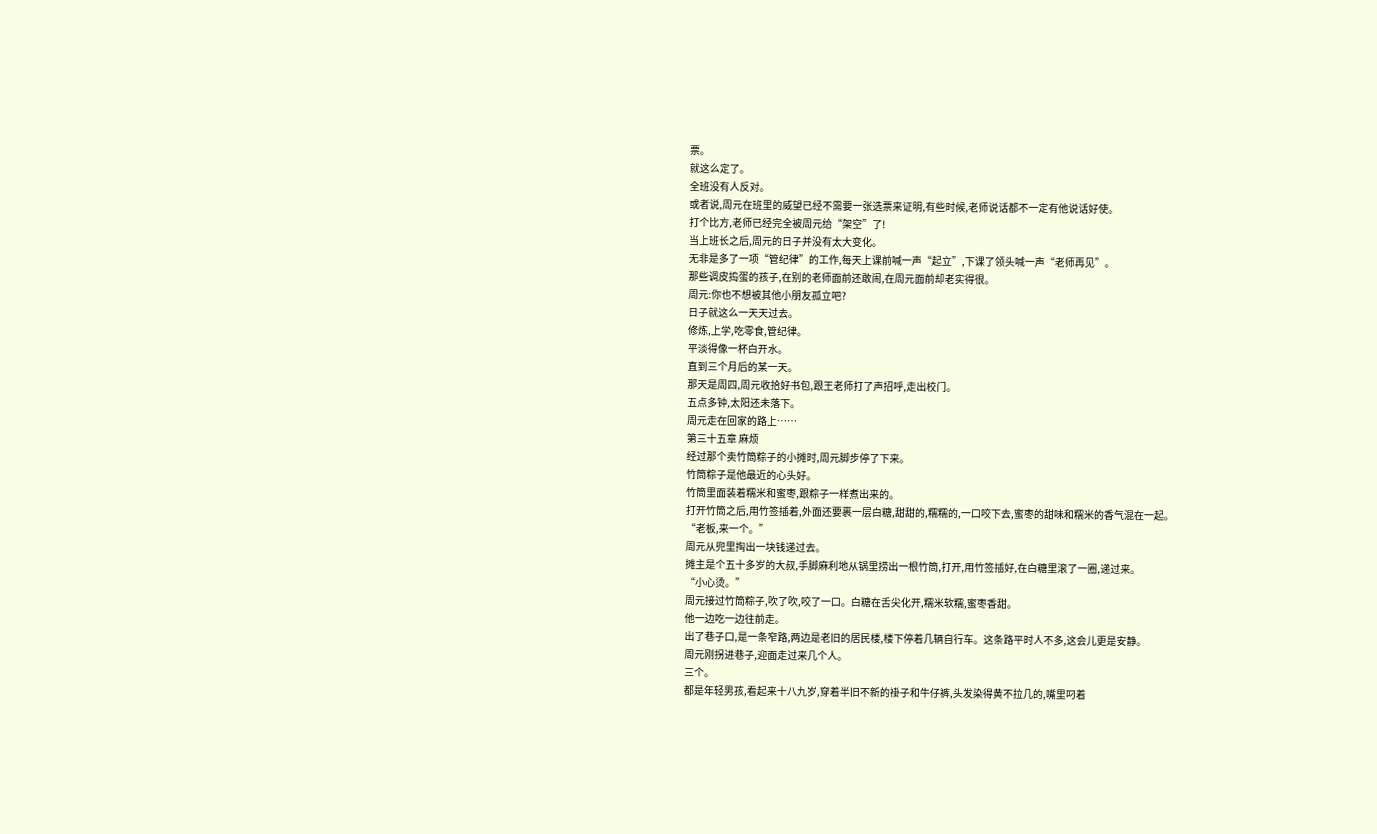票。
就这么定了。
全班没有人反对。
或者说,周元在班里的威望已经不需要一张选票来证明,有些时候,老师说话都不一定有他说话好使。
打个比方,老师已经完全被周元给“架空”了!
当上班长之后,周元的日子并没有太大变化。
无非是多了一项“管纪律”的工作,每天上课前喊一声“起立”,下课了领头喊一声“老师再见”。
那些调皮捣蛋的孩子,在别的老师面前还敢闹,在周元面前却老实得很。
周元:你也不想被其他小朋友孤立吧?
日子就这么一天天过去。
修炼,上学,吃零食,管纪律。
平淡得像一杯白开水。
直到三个月后的某一天。
那天是周四,周元收拾好书包,跟王老师打了声招呼,走出校门。
五点多钟,太阳还未落下。
周元走在回家的路上……
第三十五章 麻烦
经过那个卖竹筒粽子的小摊时,周元脚步停了下来。
竹筒粽子是他最近的心头好。
竹筒里面装着糯米和蜜枣,跟粽子一样煮出来的。
打开竹筒之后,用竹签插着,外面还要裹一层白糖,甜甜的,糯糯的,一口咬下去,蜜枣的甜味和糯米的香气混在一起。
“老板,来一个。”
周元从兜里掏出一块钱递过去。
摊主是个五十多岁的大叔,手脚麻利地从锅里捞出一根竹筒,打开,用竹签插好,在白糖里滚了一圈,递过来。
“小心烫。”
周元接过竹筒粽子,吹了吹,咬了一口。白糖在舌尖化开,糯米软糯,蜜枣香甜。
他一边吃一边往前走。
出了巷子口,是一条窄路,两边是老旧的居民楼,楼下停着几辆自行车。这条路平时人不多,这会儿更是安静。
周元刚拐进巷子,迎面走过来几个人。
三个。
都是年轻男孩,看起来十八九岁,穿着半旧不新的褂子和牛仔裤,头发染得黄不拉几的,嘴里叼着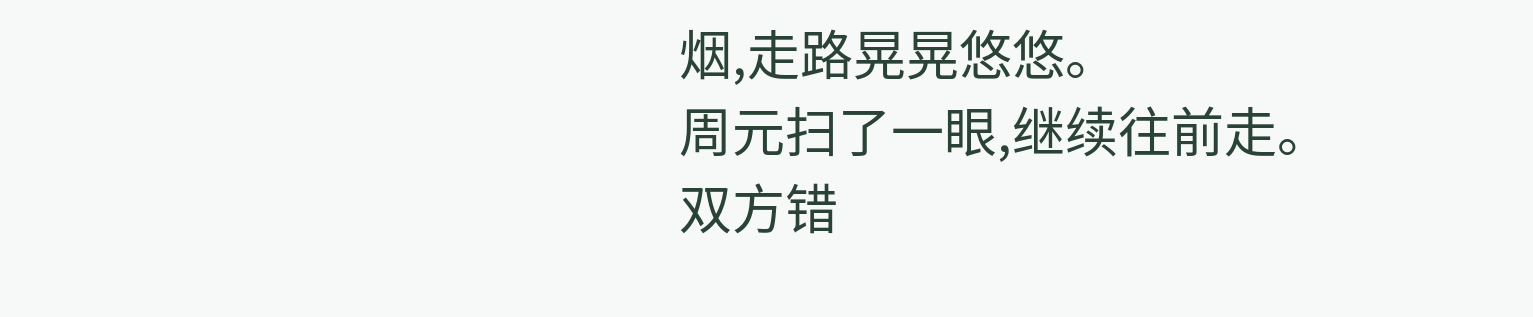烟,走路晃晃悠悠。
周元扫了一眼,继续往前走。
双方错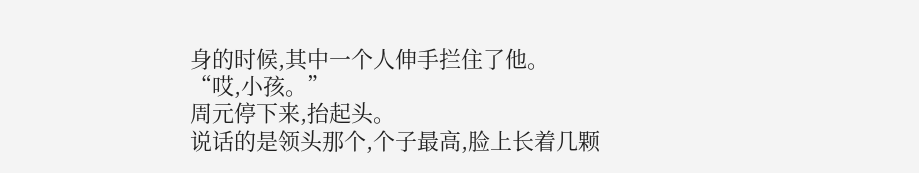身的时候,其中一个人伸手拦住了他。
“哎,小孩。”
周元停下来,抬起头。
说话的是领头那个,个子最高,脸上长着几颗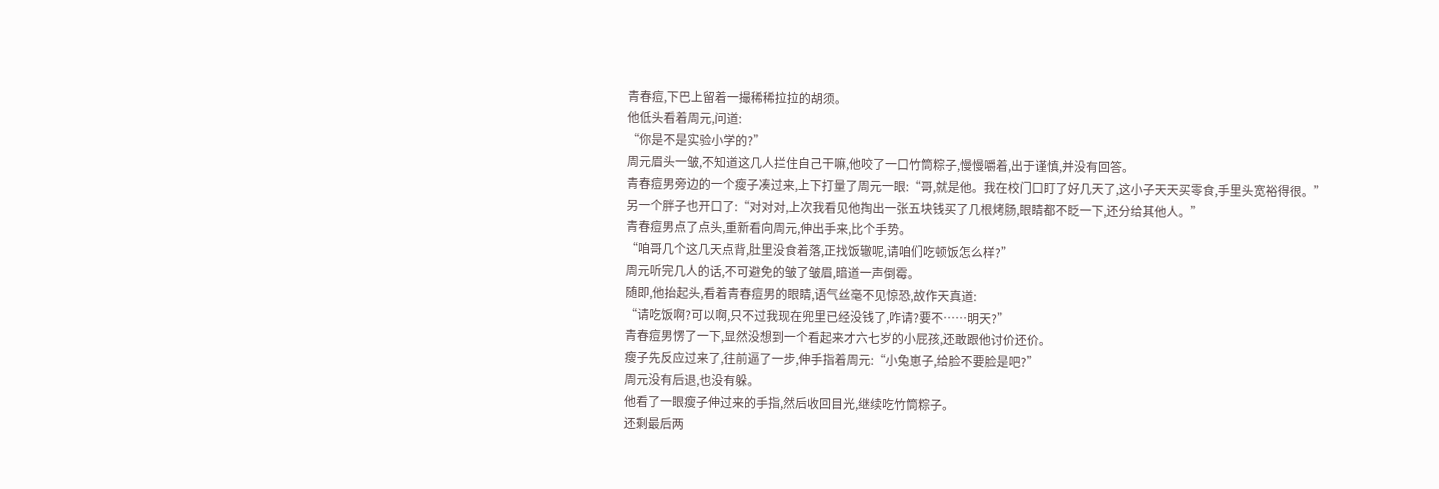青春痘,下巴上留着一撮稀稀拉拉的胡须。
他低头看着周元,问道:
“你是不是实验小学的?”
周元眉头一皱,不知道这几人拦住自己干嘛,他咬了一口竹筒粽子,慢慢嚼着,出于谨慎,并没有回答。
青春痘男旁边的一个瘦子凑过来,上下打量了周元一眼:“哥,就是他。我在校门口盯了好几天了,这小子天天买零食,手里头宽裕得很。”
另一个胖子也开口了:“对对对,上次我看见他掏出一张五块钱买了几根烤肠,眼睛都不眨一下,还分给其他人。”
青春痘男点了点头,重新看向周元,伸出手来,比个手势。
“咱哥几个这几天点背,肚里没食着落,正找饭辙呢,请咱们吃顿饭怎么样?”
周元听完几人的话,不可避免的皱了皱眉,暗道一声倒霉。
随即,他抬起头,看着青春痘男的眼睛,语气丝毫不见惊恐,故作天真道:
“请吃饭啊?可以啊,只不过我现在兜里已经没钱了,咋请?要不……明天?”
青春痘男愣了一下,显然没想到一个看起来才六七岁的小屁孩,还敢跟他讨价还价。
瘦子先反应过来了,往前逼了一步,伸手指着周元:“小兔崽子,给脸不要脸是吧?”
周元没有后退,也没有躲。
他看了一眼瘦子伸过来的手指,然后收回目光,继续吃竹筒粽子。
还剩最后两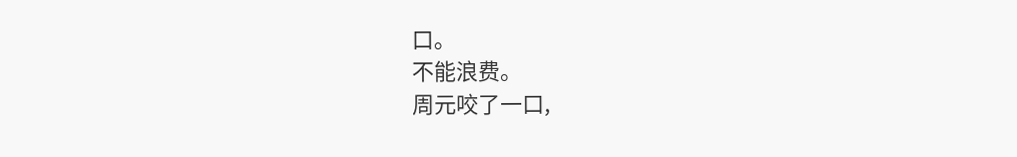口。
不能浪费。
周元咬了一口,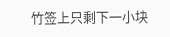竹签上只剩下一小块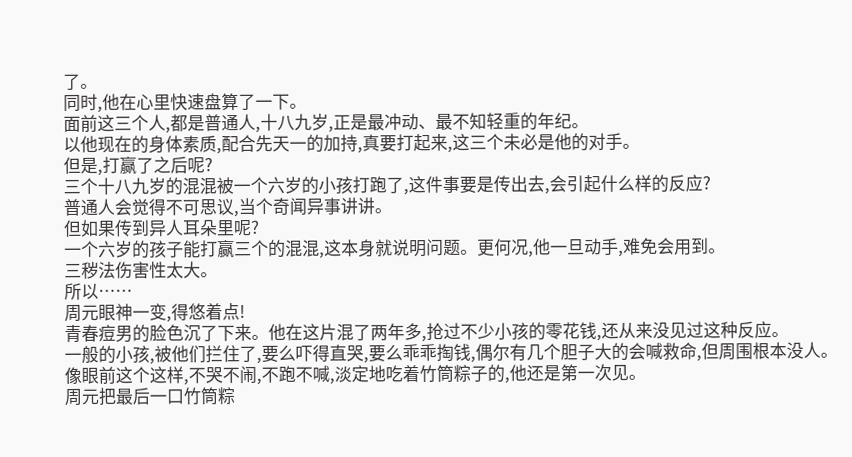了。
同时,他在心里快速盘算了一下。
面前这三个人,都是普通人,十八九岁,正是最冲动、最不知轻重的年纪。
以他现在的身体素质,配合先天一的加持,真要打起来,这三个未必是他的对手。
但是,打赢了之后呢?
三个十八九岁的混混被一个六岁的小孩打跑了,这件事要是传出去,会引起什么样的反应?
普通人会觉得不可思议,当个奇闻异事讲讲。
但如果传到异人耳朵里呢?
一个六岁的孩子能打赢三个的混混,这本身就说明问题。更何况,他一旦动手,难免会用到。
三秽法伤害性太大。
所以……
周元眼神一变,得悠着点!
青春痘男的脸色沉了下来。他在这片混了两年多,抢过不少小孩的零花钱,还从来没见过这种反应。
一般的小孩,被他们拦住了,要么吓得直哭,要么乖乖掏钱,偶尔有几个胆子大的会喊救命,但周围根本没人。
像眼前这个这样,不哭不闹,不跑不喊,淡定地吃着竹筒粽子的,他还是第一次见。
周元把最后一口竹筒粽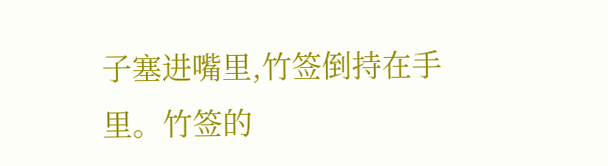子塞进嘴里,竹签倒持在手里。竹签的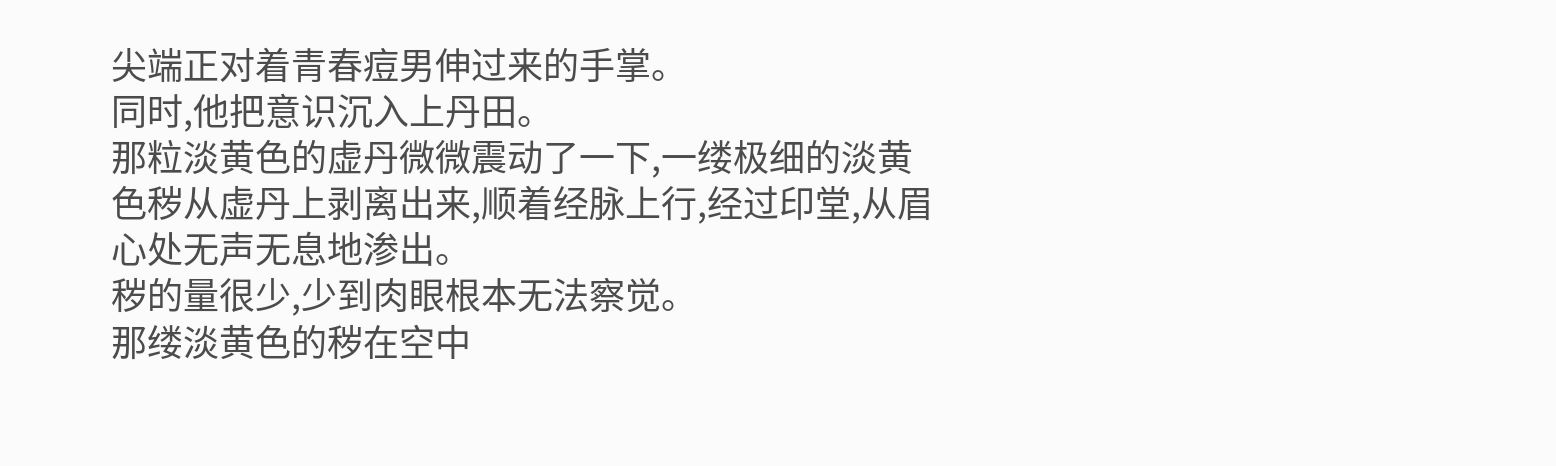尖端正对着青春痘男伸过来的手掌。
同时,他把意识沉入上丹田。
那粒淡黄色的虚丹微微震动了一下,一缕极细的淡黄色秽从虚丹上剥离出来,顺着经脉上行,经过印堂,从眉心处无声无息地渗出。
秽的量很少,少到肉眼根本无法察觉。
那缕淡黄色的秽在空中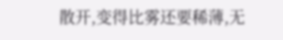散开,变得比雾还要稀薄,无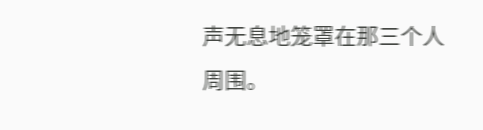声无息地笼罩在那三个人周围。